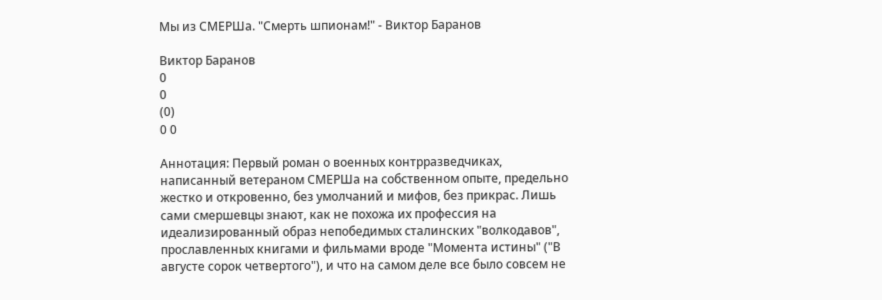Мы из СМЕРШа. "Смерть шпионам!" - Виктор Баранов

Виктор Баранов
0
0
(0)
0 0

Аннотация: Первый роман о военных контрразведчиках, написанный ветераном СМЕРШа на собственном опыте, предельно жестко и откровенно, без умолчаний и мифов, без прикрас. Лишь сами смершевцы знают, как не похожа их профессия на идеализированный образ непобедимых сталинских "волкодавов", прославленных книгами и фильмами вроде "Момента истины" ("В августе сорок четвертого"), и что на самом деле все было совсем не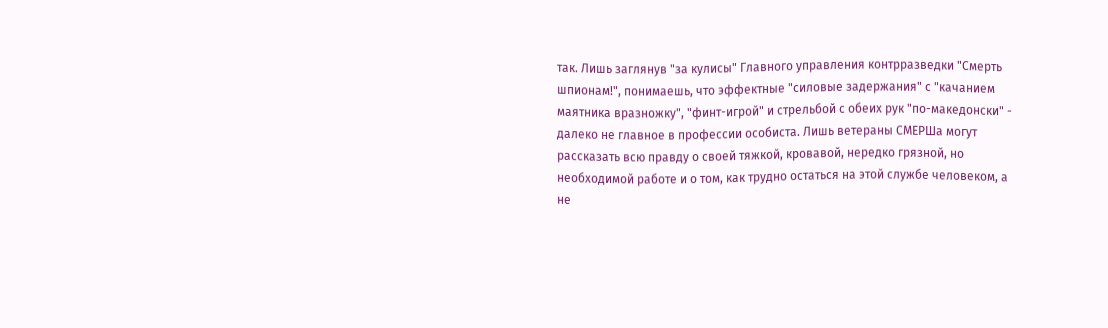так. Лишь заглянув "за кулисы" Главного управления контрразведки "Смерть шпионам!", понимаешь, что эффектные "силовые задержания" с "качанием маятника вразножку", "финт-игрой" и стрельбой с обеих рук "по-македонски" - далеко не главное в профессии особиста. Лишь ветераны СМЕРШа могут рассказать всю правду о своей тяжкой, кровавой, нередко грязной, но необходимой работе и о том, как трудно остаться на этой службе человеком, а не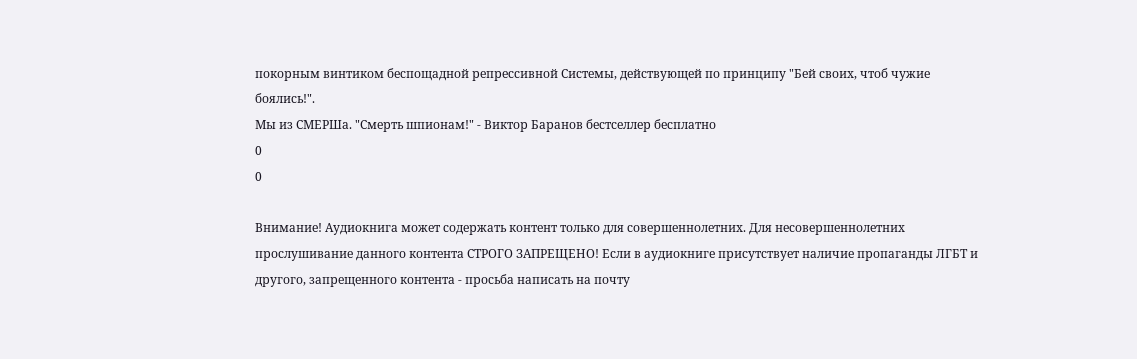покорным винтиком беспощадной репрессивной Системы, действующей по принципу "Бей своих, чтоб чужие боялись!".
Мы из СМЕРШа. "Смерть шпионам!" - Виктор Баранов бестселлер бесплатно
0
0

Внимание! Аудиокнига может содержать контент только для совершеннолетних. Для несовершеннолетних прослушивание данного контента СТРОГО ЗАПРЕЩЕНО! Если в аудиокниге присутствует наличие пропаганды ЛГБТ и другого, запрещенного контента - просьба написать на почту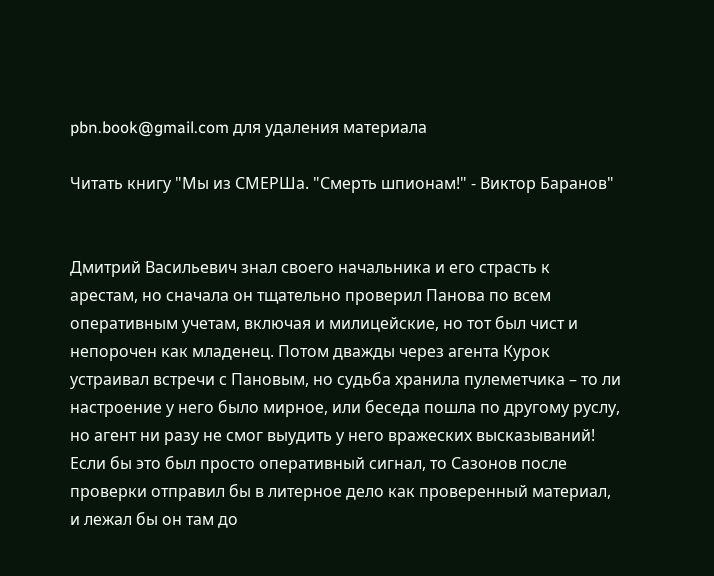pbn.book@gmail.com для удаления материала

Читать книгу "Мы из СМЕРШа. "Смерть шпионам!" - Виктор Баранов"


Дмитрий Васильевич знал своего начальника и его страсть к арестам, но сначала он тщательно проверил Панова по всем оперативным учетам, включая и милицейские, но тот был чист и непорочен как младенец. Потом дважды через агента Курок устраивал встречи с Пановым, но судьба хранила пулеметчика – то ли настроение у него было мирное, или беседа пошла по другому руслу, но агент ни разу не смог выудить у него вражеских высказываний! Если бы это был просто оперативный сигнал, то Сазонов после проверки отправил бы в литерное дело как проверенный материал, и лежал бы он там до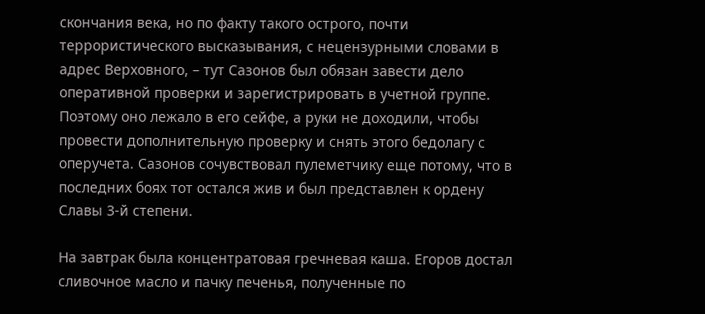скончания века, но по факту такого острого, почти террористического высказывания, с нецензурными словами в адрес Верховного, – тут Сазонов был обязан завести дело оперативной проверки и зарегистрировать в учетной группе. Поэтому оно лежало в его сейфе, а руки не доходили, чтобы провести дополнительную проверку и снять этого бедолагу с оперучета. Сазонов сочувствовал пулеметчику еще потому, что в последних боях тот остался жив и был представлен к ордену Славы 3-й степени.

На завтрак была концентратовая гречневая каша. Егоров достал сливочное масло и пачку печенья, полученные по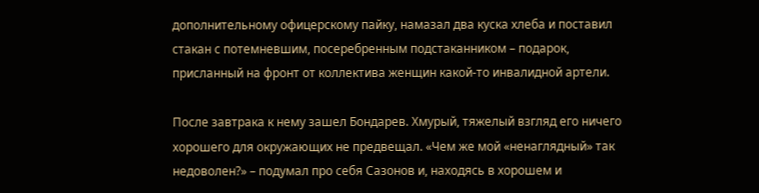дополнительному офицерскому пайку, намазал два куска хлеба и поставил стакан с потемневшим, посеребренным подстаканником – подарок, присланный на фронт от коллектива женщин какой-то инвалидной артели.

После завтрака к нему зашел Бондарев. Хмурый, тяжелый взгляд его ничего хорошего для окружающих не предвещал. «Чем же мой «ненаглядный» так недоволен?» – подумал про себя Сазонов и, находясь в хорошем и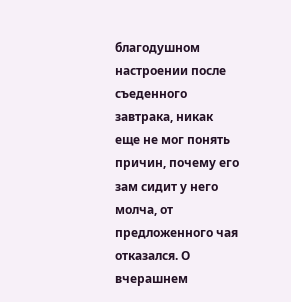благодушном настроении после съеденного завтрака, никак еще не мог понять причин, почему его зам сидит у него молча, от предложенного чая отказался. О вчерашнем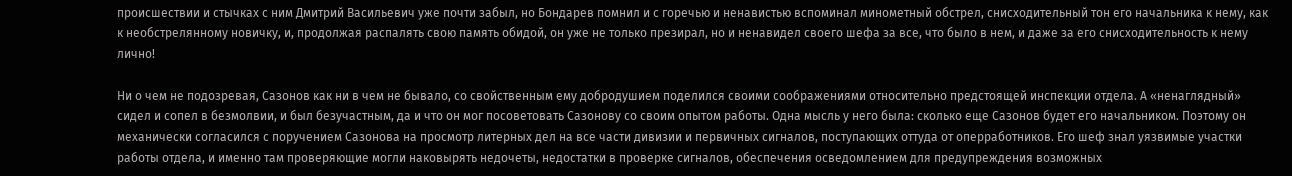происшествии и стычках с ним Дмитрий Васильевич уже почти забыл, но Бондарев помнил и с горечью и ненавистью вспоминал минометный обстрел, снисходительный тон его начальника к нему, как к необстрелянному новичку, и, продолжая распалять свою память обидой, он уже не только презирал, но и ненавидел своего шефа за все, что было в нем, и даже за его снисходительность к нему лично!

Ни о чем не подозревая, Сазонов как ни в чем не бывало, со свойственным ему добродушием поделился своими соображениями относительно предстоящей инспекции отдела. А «ненаглядный» сидел и сопел в безмолвии, и был безучастным, да и что он мог посоветовать Сазонову со своим опытом работы. Одна мысль у него была: сколько еще Сазонов будет его начальником. Поэтому он механически согласился с поручением Сазонова на просмотр литерных дел на все части дивизии и первичных сигналов, поступающих оттуда от оперработников. Его шеф знал уязвимые участки работы отдела, и именно там проверяющие могли наковырять недочеты, недостатки в проверке сигналов, обеспечения осведомлением для предупреждения возможных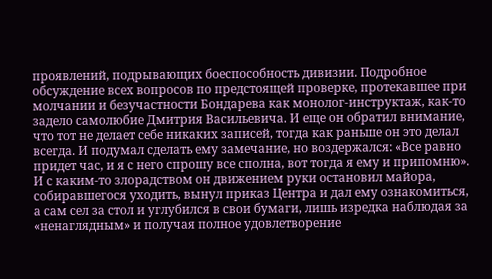проявлений, подрывающих боеспособность дивизии. Подробное обсуждение всех вопросов по предстоящей проверке, протекавшее при молчании и безучастности Бондарева как монолог-инструктаж, как-то задело самолюбие Дмитрия Васильевича. И еще он обратил внимание, что тот не делает себе никаких записей, тогда как раньше он это делал всегда. И подумал сделать ему замечание, но воздержался: «Все равно придет час, и я с него спрошу все сполна, вот тогда я ему и припомню». И с каким-то злорадством он движением руки остановил майора, собиравшегося уходить, вынул приказ Центра и дал ему ознакомиться, а сам сел за стол и углубился в свои бумаги, лишь изредка наблюдая за «ненаглядным» и получая полное удовлетворение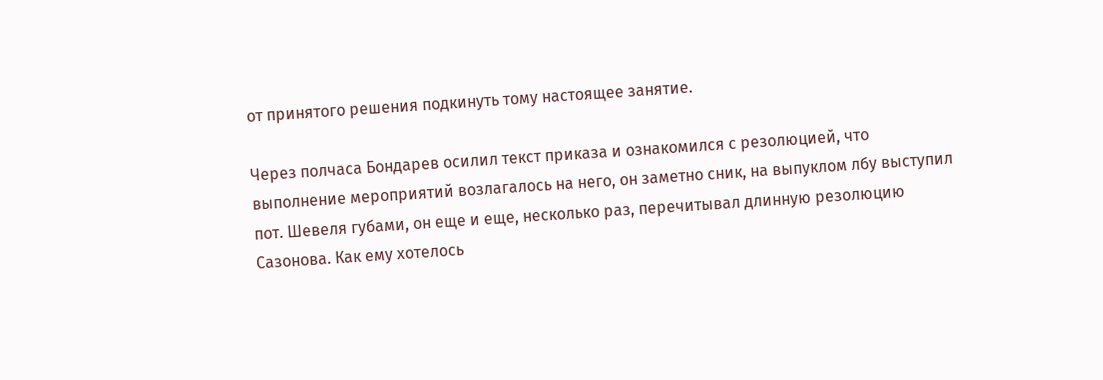от принятого решения подкинуть тому настоящее занятие.

Через полчаса Бондарев осилил текст приказа и ознакомился с резолюцией, что выполнение мероприятий возлагалось на него, он заметно сник, на выпуклом лбу выступил пот. Шевеля губами, он еще и еще, несколько раз, перечитывал длинную резолюцию Сазонова. Как ему хотелось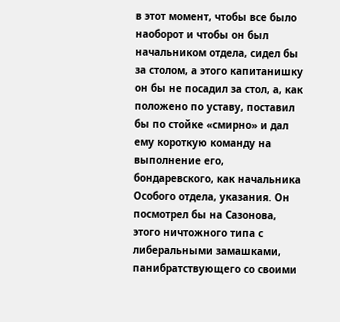в этот момент, чтобы все было наоборот и чтобы он был начальником отдела, сидел бы за столом, а этого капитанишку он бы не посадил за стол, а, как положено по уставу, поставил бы по стойке «смирно» и дал ему короткую команду на выполнение его, бондаревского, как начальника Особого отдела, указания. Он посмотрел бы на Сазонова, этого ничтожного типа с либеральными замашками, панибратствующего со своими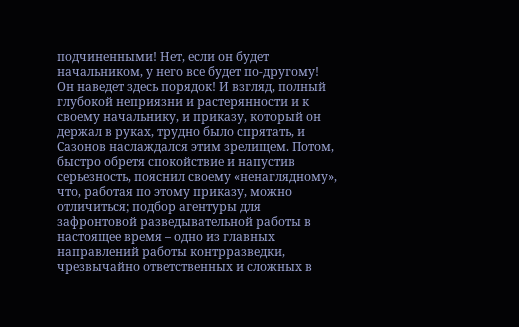подчиненными! Нет, если он будет начальником, у него все будет по-другому! Он наведет здесь порядок! И взгляд, полный глубокой неприязни и растерянности и к своему начальнику, и приказу, который он держал в руках, трудно было спрятать, и Сазонов наслаждался этим зрелищем. Потом, быстро обретя спокойствие и напустив серьезность, пояснил своему «ненаглядному», что, работая по этому приказу, можно отличиться; подбор агентуры для зафронтовой разведывательной работы в настоящее время – одно из главных направлений работы контрразведки, чрезвычайно ответственных и сложных в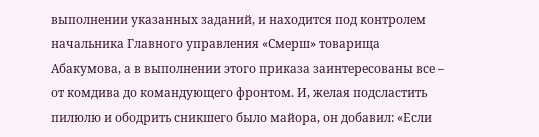выполнении указанных заданий, и находится под контролем начальника Главного управления «Смерш» товарища Абакумова, а в выполнении этого приказа заинтересованы все – от комдива до командующего фронтом. И, желая подсластить пилюлю и ободрить сникшего было майора, он добавил: «Если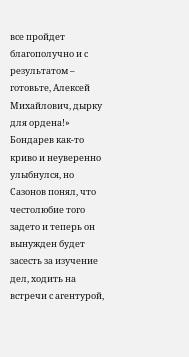все пройдет благополучно и с результатом – готовьте, Алексей Михайлович, дырку для ордена!» Бондарев как-то криво и неуверенно улыбнулся, но Сазонов понял, что честолюбие того задето и теперь он вынужден будет засесть за изучение дел, ходить на встречи с агентурой,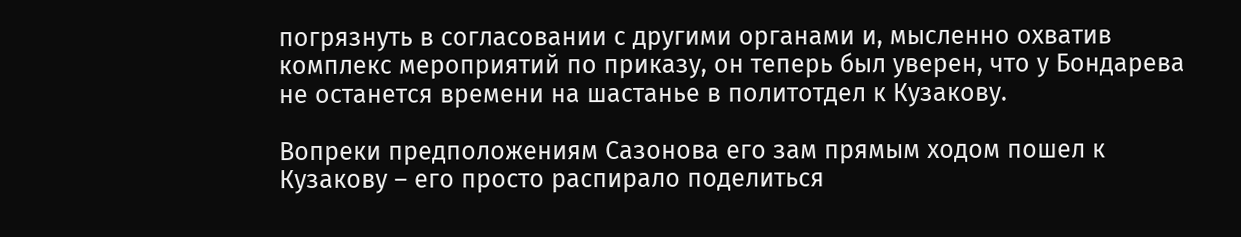погрязнуть в согласовании с другими органами и, мысленно охватив комплекс мероприятий по приказу, он теперь был уверен, что у Бондарева не останется времени на шастанье в политотдел к Кузакову.

Вопреки предположениям Сазонова его зам прямым ходом пошел к Кузакову – его просто распирало поделиться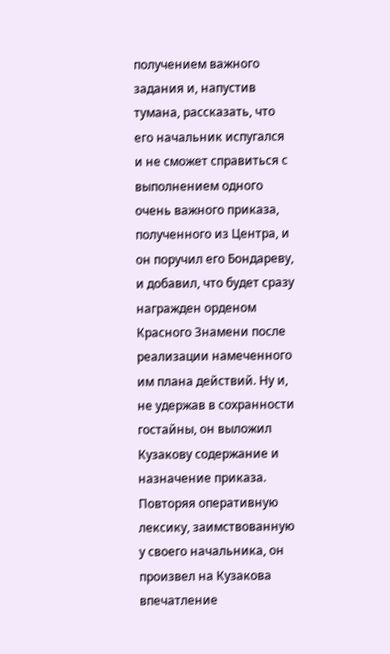получением важного задания и, напустив тумана, рассказать, что его начальник испугался и не сможет справиться с выполнением одного очень важного приказа, полученного из Центра, и он поручил его Бондареву, и добавил, что будет сразу награжден орденом Красного Знамени после реализации намеченного им плана действий. Ну и, не удержав в сохранности гостайны, он выложил Кузакову содержание и назначение приказа. Повторяя оперативную лексику, заимствованную у своего начальника, он произвел на Кузакова впечатление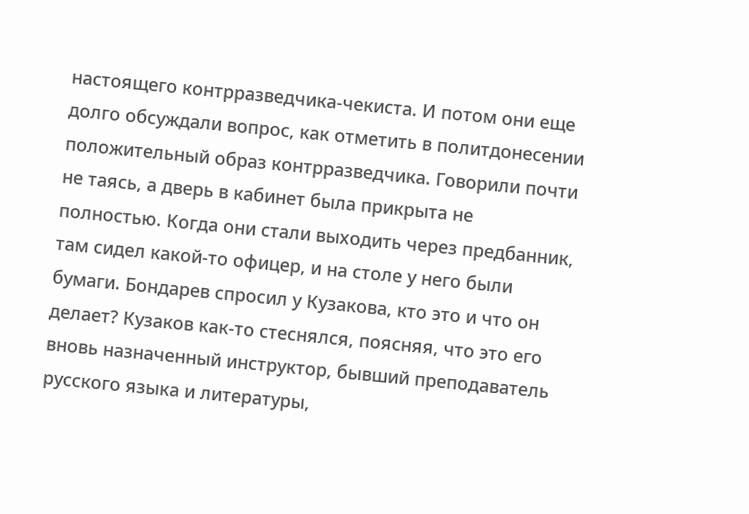настоящего контрразведчика-чекиста. И потом они еще долго обсуждали вопрос, как отметить в политдонесении положительный образ контрразведчика. Говорили почти не таясь, а дверь в кабинет была прикрыта не полностью. Когда они стали выходить через предбанник, там сидел какой-то офицер, и на столе у него были бумаги. Бондарев спросил у Кузакова, кто это и что он делает? Кузаков как-то стеснялся, поясняя, что это его вновь назначенный инструктор, бывший преподаватель русского языка и литературы,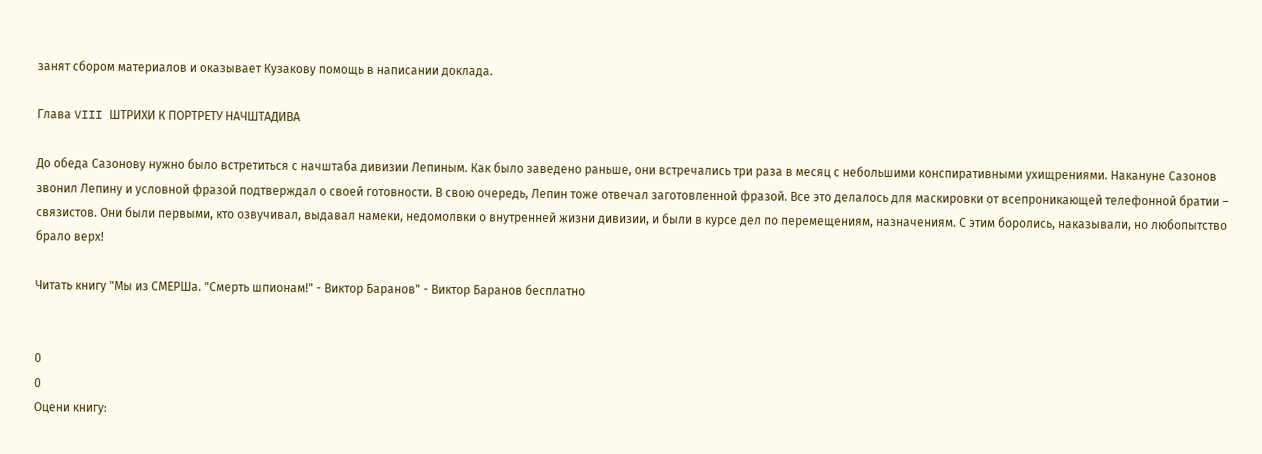занят сбором материалов и оказывает Кузакову помощь в написании доклада.

Глава VIII ШТРИХИ К ПОРТРЕТУ НАЧШТАДИВА

До обеда Сазонову нужно было встретиться с начштаба дивизии Лепиным. Как было заведено раньше, они встречались три раза в месяц с небольшими конспиративными ухищрениями. Накануне Сазонов звонил Лепину и условной фразой подтверждал о своей готовности. В свою очередь, Лепин тоже отвечал заготовленной фразой. Все это делалось для маскировки от всепроникающей телефонной братии – связистов. Они были первыми, кто озвучивал, выдавал намеки, недомолвки о внутренней жизни дивизии, и были в курсе дел по перемещениям, назначениям. С этим боролись, наказывали, но любопытство брало верх!

Читать книгу "Мы из СМЕРШа. "Смерть шпионам!" - Виктор Баранов" - Виктор Баранов бесплатно


0
0
Оцени книгу: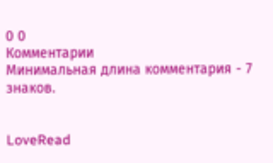0 0
Комментарии
Минимальная длина комментария - 7 знаков.


LoveRead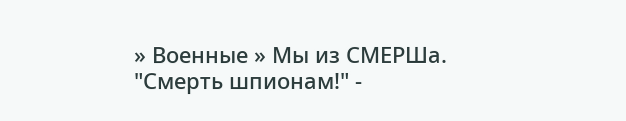» Военные » Мы из СМЕРШа. "Смерть шпионам!" -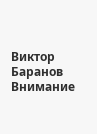Виктор Баранов
Внимание